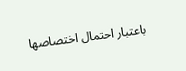باعتبار احتمال اختصاصها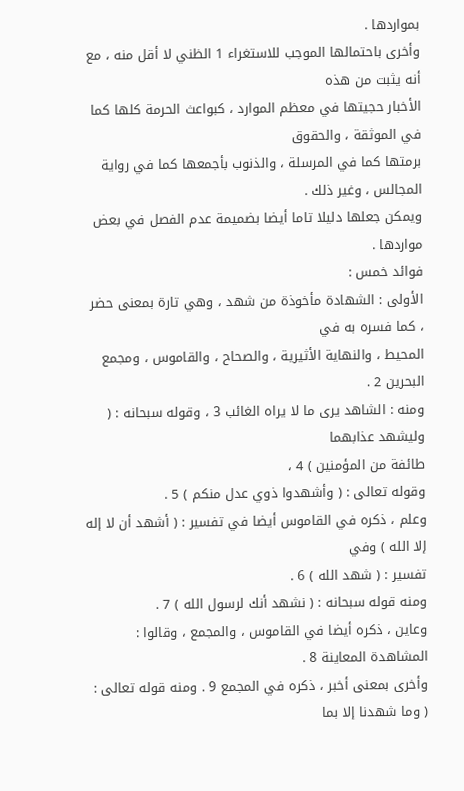بمواردها .
وأخرى باحتمالها الموجب للاستغراء 1 الظني لا أقل منه ، مع أنه يثبت من هذه
الأخبار حجيتها في معظم الموارد ، كبواعث الحرمة كلها كما في الموثقة ، والحقوق
برمتها كما في المرسلة ، والذنوب بأجمعها كما في رواية المجالس ، وغير ذلك .
ويمكن جعلها دليلا تاما أيضا بضميمة عدم الفصل في بعض مواردها .
فوائد خمس :
الأولى : الشهادة مأخوذة من شهد ، وهي تارة بمعنى حضر ، كما فسره به في
المحيط ، والنهاية الأثيرية ، والصحاح ، والقاموس ، ومجمع البحرين 2 .
ومنه : الشاهد يرى ما لا يراه الغائب 3 ، وقوله سبحانه : ( وليشهد عذابهما
طائفة من المؤمنين ) 4 ،
وقوله تعالى : ( وأشهدوا ذوي عدل منكم ) 5 .
وعلم ، ذكره في القاموس أيضا في تفسير : ( أشهد أن لا إله إلا الله ) وفي
تفسير : ( شهد الله ) 6 .
ومنه قوله سبحانه : ( نشهد أنك لرسول الله ) 7 .
وعاين ، ذكره أيضا في القاموس ، والمجمع ، وقالوا : المشاهدة المعاينة 8 .
وأخرى بمعنى أخبر ، ذكره في المجمع 9 . ومنه قوله تعالى : ( وما شهدنا إلا بما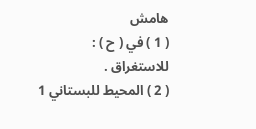هامش
( 1 ) في ( ح ) : للاستغراق .
( 2 ) المحيط للبستاني 1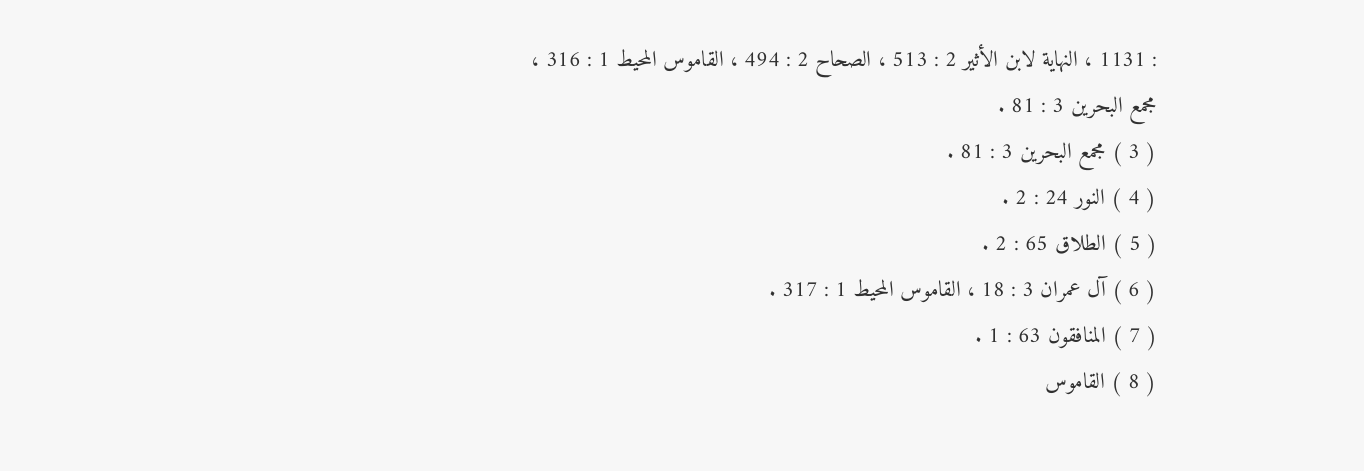: 1131 ، النهاية لابن الأثير 2 : 513 ، الصحاح 2 : 494 ، القاموس المحيط 1 : 316 ،
مجمع البحرين 3 : 81 .
( 3 ) مجمع البحرين 3 : 81 .
( 4 ) النور 24 : 2 .
( 5 ) الطلاق 65 : 2 .
( 6 ) آل عمران 3 : 18 ، القاموس المحيط 1 : 317 .
( 7 ) المنافقون 63 : 1 .
( 8 ) القاموس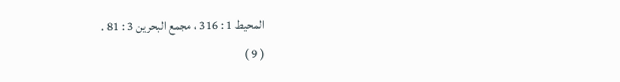المحيط 1 : 316 ، مجمع البحرين 3 : 81 .
( 9 )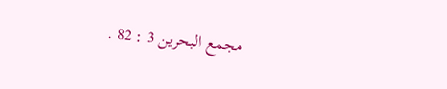مجمع البحرين 3 : 82 .